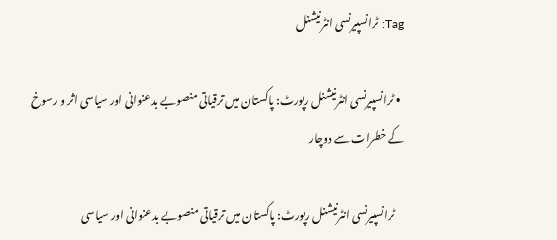Tag: ٹرانسپیرنسی انٹرنیشنل

  • ٹرانسپیرنسی انٹرنیشنل رپورٹ: پاکستان میں ترقیاتی منصوبے بدعنوانی اور سیاسی اثر و رسوخ کے خطرات سے دوچار

    ٹرانسپیرنسی انٹرنیشنل رپورٹ: پاکستان میں ترقیاتی منصوبے بدعنوانی اور سیاسی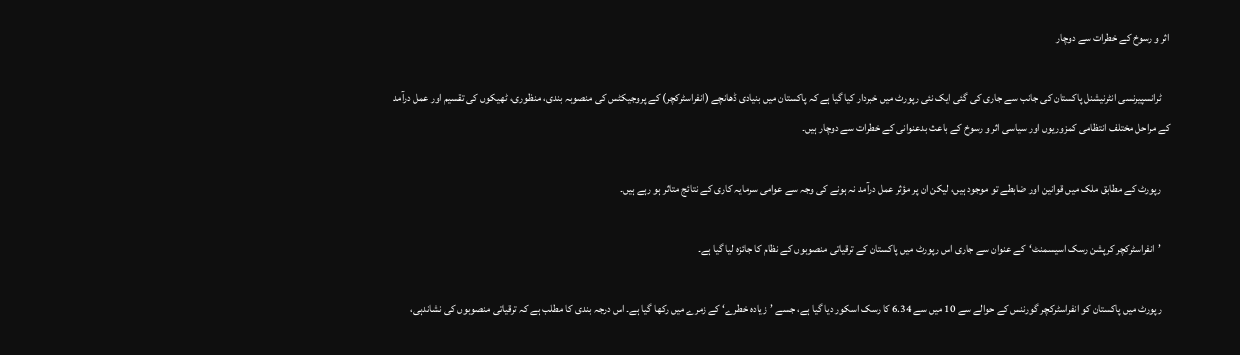اثر و رسوخ کے خطرات سے دوچار

    ٹرانسپیرنسی انٹرنیشنل پاکستان کی جانب سے جاری کی گئی ایک نئی رپورٹ میں خبردار کیا گیا ہے کہ پاکستان میں بنیادی ڈھانچے (انفراسٹرکچر) کے پروجیکٹس کی منصوبہ بندی، منظوری، ٹھیکوں کی تقسیم اور عمل درآمد کے مراحل مختلف انتظامی کمزوریوں اور سیاسی اثر و رسوخ کے باعث بدعنوانی کے خطرات سے دوچار ہیں۔

    رپورٹ کے مطابق ملک میں قوانین اور ضابطے تو موجود ہیں، لیکن ان پر مؤثر عمل درآمد نہ ہونے کی وجہ سے عوامی سرمایہ کاری کے نتائج متاثر ہو رہے ہیں۔

    ’انفراسٹرکچر کرپشن رسک اسیسمنٹ‘کے عنوان سے جاری اس رپورٹ میں پاکستان کے ترقیاتی منصوبوں کے نظام کا جائزہ لیا گیا ہے۔

    رپورٹ میں پاکستان کو انفراسٹرکچر گورننس کے حوالے سے 10 میں سے 6.34 کا رسک اسکور دیا گیا ہے، جسے ’زیادہ خطرے‘ کے زمرے میں رکھا گیا ہے۔ اس درجہ بندی کا مطلب ہے کہ ترقیاتی منصوبوں کی نشاندہی،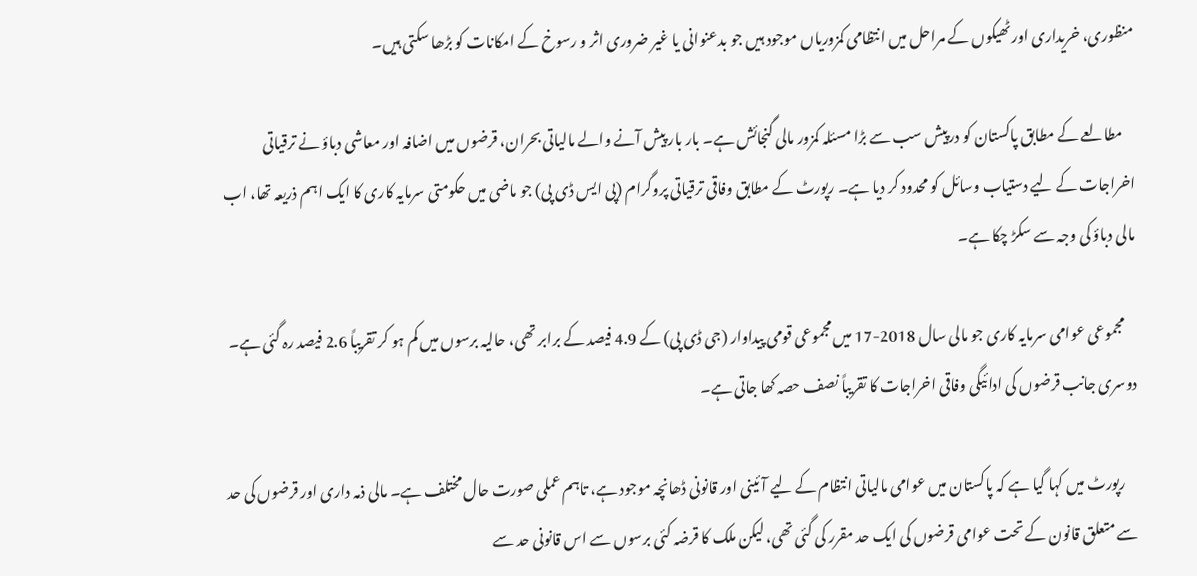منظوری، خریداری اور ٹھیکوں کے مراحل میں انتظامی کمزوریاں موجود ہیں جو بدعنوانی یا غیر ضروری اثر و رسوخ کے امکانات کو بڑھا سکتی ہیں۔

    مطالعے کے مطابق پاکستان کو درپیش سب سے بڑا مسئلہ کمزور مالی گنجائش ہے۔ بار بار پیش آنے والے مالیاتی بحران، قرضوں میں اضافہ اور معاشی دباؤ نے ترقیاتی اخراجات کے لیے دستیاب وسائل کو محدود کر دیا ہے۔ رپورٹ کے مطابق وفاقی ترقیاتی پروگرام (پی ایس ڈی پی) جو ماضی میں حکومتی سرمایہ کاری کا ایک اہم ذریعہ تھا، اب مالی دباؤ کی وجہ سے سکڑ چکا ہے۔

    مجموعی عوامی سرمایہ کاری جو مالی سال 2018-17 میں مجموعی قومی پیداوار (جی ڈی پی) کے 4.9 فیصد کے برابر تھی، حالیہ برسوں میں کم ہو کر تقریباً 2.6 فیصد رہ گئی ہے۔ دوسری جانب قرضوں کی ادائیگی وفاقی اخراجات کا تقریباً نصف حصہ کھا جاتی ہے۔

    رپورٹ میں کہا گیا ہے کہ پاکستان میں عوامی مالیاتی انتظام کے لیے آئینی اور قانونی ڈھانچہ موجود ہے، تاہم عملی صورت حال مختلف ہے۔ مالی ذمہ داری اور قرضوں کی حد سے متعلق قانون کے تحت عوامی قرضوں کی ایک حد مقرر کی گئی تھی، لیکن ملک کا قرضہ کئی برسوں سے اس قانونی حد سے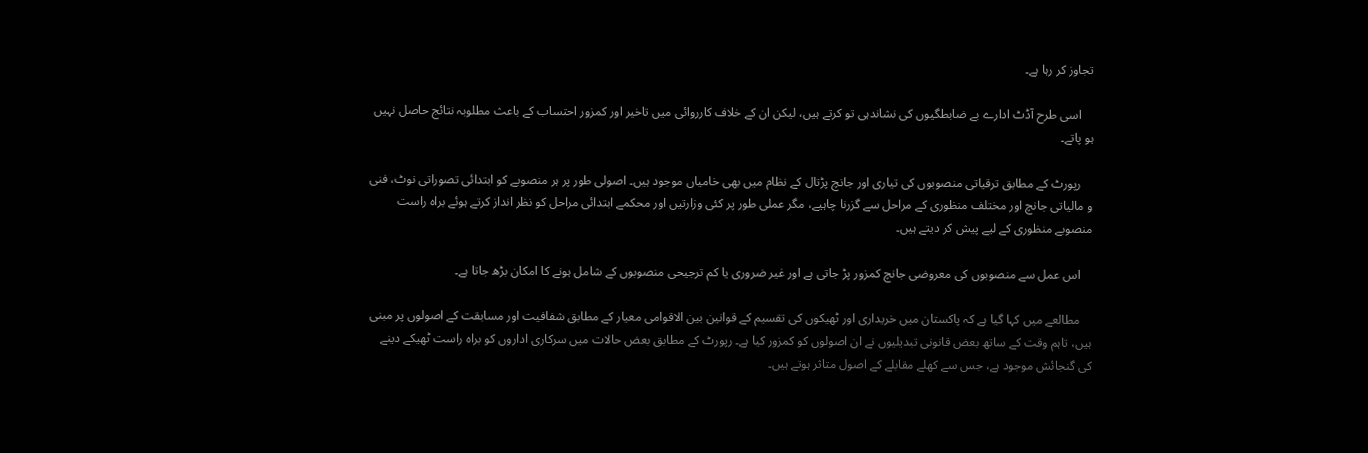تجاوز کر رہا ہے۔

    اسی طرح آڈٹ ادارے بے ضابطگیوں کی نشاندہی تو کرتے ہیں، لیکن ان کے خلاف کارروائی میں تاخیر اور کمزور احتساب کے باعث مطلوبہ نتائج حاصل نہیں ہو پاتے۔

    رپورٹ کے مطابق ترقیاتی منصوبوں کی تیاری اور جانچ پڑتال کے نظام میں بھی خامیاں موجود ہیں۔ اصولی طور پر ہر منصوبے کو ابتدائی تصوراتی نوٹ، فنی و مالیاتی جانچ اور مختلف منظوری کے مراحل سے گزرنا چاہیے، مگر عملی طور پر کئی وزارتیں اور محکمے ابتدائی مراحل کو نظر انداز کرتے ہوئے براہ راست منصوبے منظوری کے لیے پیش کر دیتے ہیں۔

    اس عمل سے منصوبوں کی معروضی جانچ کمزور پڑ جاتی ہے اور غیر ضروری یا کم ترجیحی منصوبوں کے شامل ہونے کا امکان بڑھ جاتا ہے۔

    مطالعے میں کہا گیا ہے کہ پاکستان میں خریداری اور ٹھیکوں کی تقسیم کے قوانین بین الاقوامی معیار کے مطابق شفافیت اور مسابقت کے اصولوں پر مبنی ہیں، تاہم وقت کے ساتھ بعض قانونی تبدیلیوں نے ان اصولوں کو کمزور کیا ہے۔ رپورٹ کے مطابق بعض حالات میں سرکاری اداروں کو براہ راست ٹھیکے دینے کی گنجائش موجود ہے، جس سے کھلے مقابلے کے اصول متاثر ہوتے ہیں۔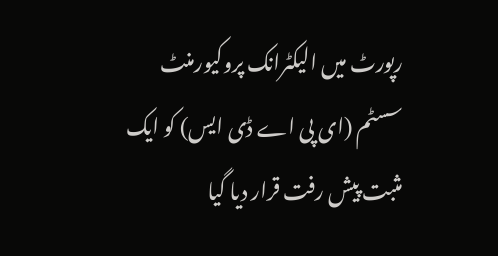رپورٹ میں الیکٹرانک پروکیورمنٹ سسٹم (ای پی اے ڈی ایس) کو ایک مثبت پیش رفت قرار دیا گیا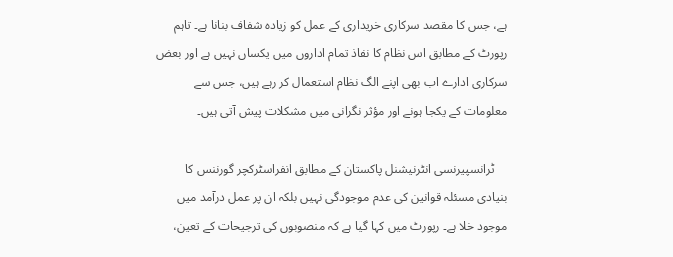ہے، جس کا مقصد سرکاری خریداری کے عمل کو زیادہ شفاف بنانا ہے۔ تاہم رپورٹ کے مطابق اس نظام کا نفاذ تمام اداروں میں یکساں نہیں ہے اور بعض سرکاری ادارے اب بھی اپنے الگ نظام استعمال کر رہے ہیں، جس سے معلومات کے یکجا ہونے اور مؤثر نگرانی میں مشکلات پیش آتی ہیں۔

    ٹرانسپیرنسی انٹرنیشنل پاکستان کے مطابق انفراسٹرکچر گورننس کا بنیادی مسئلہ قوانین کی عدم موجودگی نہیں بلکہ ان پر عمل درآمد میں موجود خلا ہے۔ رپورٹ میں کہا گیا ہے کہ منصوبوں کی ترجیحات کے تعین،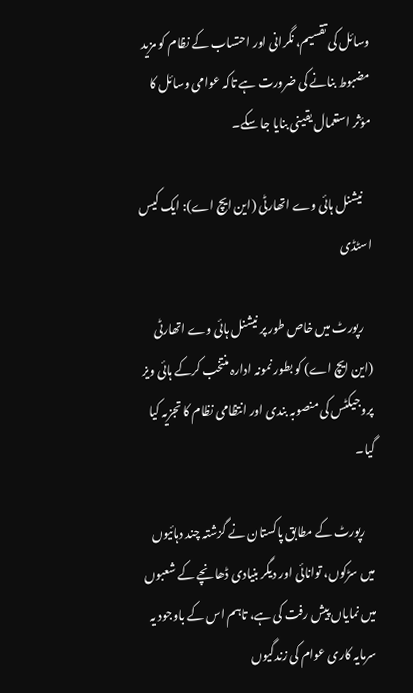وسائل کی تقسیم، نگرانی اور احتساب کے نظام کو مزید مضبوط بنانے کی ضرورت ہے تاکہ عوامی وسائل کا مؤثر استعمال یقینی بنایا جا سکے۔

    نیشنل ہائی وے اتھارٹی (این ایچ اے): ایک کیس اسٹڈی

    رپورٹ میں خاص طور پر نیشنل ہائی وے اتھارٹی (این ایچ اے) کو بطور نمونہ ادارہ منتخب کرکے ہائی ویز پروجیکٹس کی منصوبہ بندی اور انتظامی نظام کا تجزیہ کیا گیا۔

    رپورٹ کے مطابق پاکستان نے گزشتہ چند دہائیوں میں سڑکوں، توانائی اور دیگر بنیادی ڈھانچے کے شعبوں میں نمایاں پیش رفت کی ہے، تاہم اس کے باوجود یہ سرمایہ کاری عوام کی زندگیوں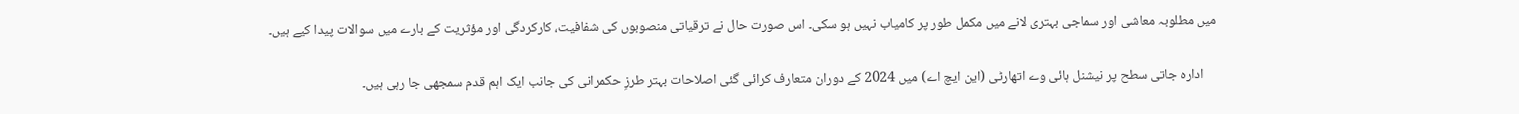میں مطلوبہ معاشی اور سماجی بہتری لانے میں مکمل طور پر کامیاب نہیں ہو سکی۔ اس صورت حال نے ترقیاتی منصوبوں کی شفافیت، کارکردگی اور مؤثریت کے بارے میں سوالات پیدا کیے ہیں۔

    ادارہ جاتی سطح پر نیشنل ہائی وے اتھارٹی (این ایچ اے) میں 2024 کے دوران متعارف کرائی گئی اصلاحات بہتر طرزِ حکمرانی کی جانب ایک اہم قدم سمجھی جا رہی ہیں۔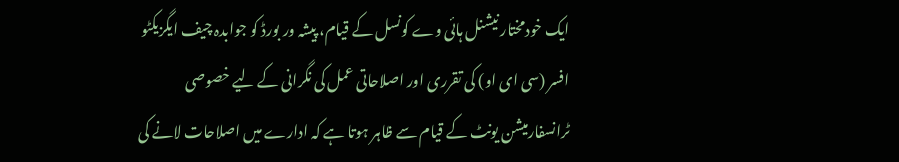ایک خودمختار نیشنل ہائی وے کونسل کے قیام، پیشہ ور بورڈ کو جوابدہ چیف ایگزیکٹو افسر (سی ای او) کی تقرری اور اصلاحاتی عمل کی نگرانی کے لیے خصوصی ٹرانسفارمیشن یونٹ کے قیام سے ظاہر ہوتا ہے کہ ادارے میں اصلاحات لانے کی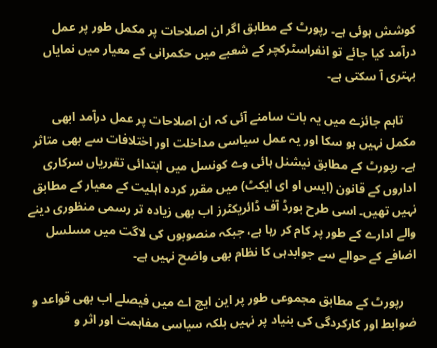کوشش ہوئی ہے۔ رپورٹ کے مطابق اگر ان اصلاحات پر مکمل طور پر عمل درآمد کیا جائے تو انفراسٹرکچر کے شعبے میں حکمرانی کے معیار میں نمایاں بہتری آ سکتی ہے۔

    تاہم جائزے میں یہ بات سامنے آئی کہ ان اصلاحات پر عمل درآمد ابھی مکمل نہیں ہو سکا اور یہ عمل سیاسی مداخلت اور اختلافات سے بھی متاثر ہے۔ رپورٹ کے مطابق نیشنل ہائی وے کونسل میں ابتدائی تقرریاں سرکاری اداروں کے قانون (ایس او ای ایکٹ) میں مقرر کردہ اہلیت کے معیار کے مطابق نہیں تھیں۔ اسی طرح بورڈ آف ڈائریکٹرز اب بھی زیادہ تر رسمی منظوری دینے والے ادارے کے طور پر کام کر رہا ہے، جبکہ منصوبوں کی لاگت میں مسلسل اضافے کے حوالے سے جوابدہی کا نظام بھی واضح نہیں ہے۔

    رپورٹ کے مطابق مجموعی طور پر این ایچ اے میں فیصلے اب بھی قواعد و ضوابط اور کارکردگی کی بنیاد پر نہیں بلکہ سیاسی مفاہمت اور اثر و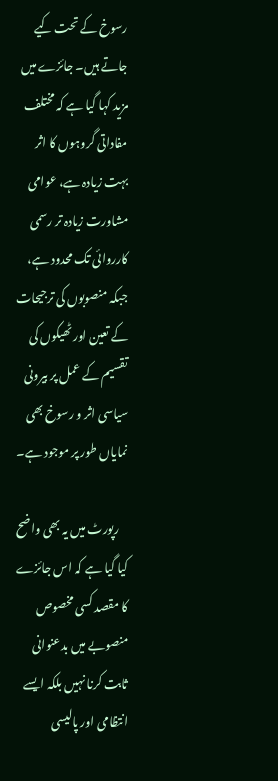رسوخ کے تحت کیے جاتے ہیں۔ جائزے میں مزید کہا گیا ہے کہ مختلف مفاداتی گروہوں کا اثر بہت زیادہ ہے، عوامی مشاورت زیادہ تر رسمی کارروائی تک محدود ہے، جبکہ منصوبوں کی ترجیحات کے تعین اور ٹھیکوں کی تقسیم کے عمل پر بیرونی سیاسی اثر و رسوخ بھی نمایاں طور پر موجود ہے۔

    رپورٹ میں یہ بھی واضح کیا گیا ہے کہ اس جائزے کا مقصد کسی مخصوص منصوبے میں بدعنوانی ثابت کرنا نہیں بلکہ ایسے انتظامی اور پالیسی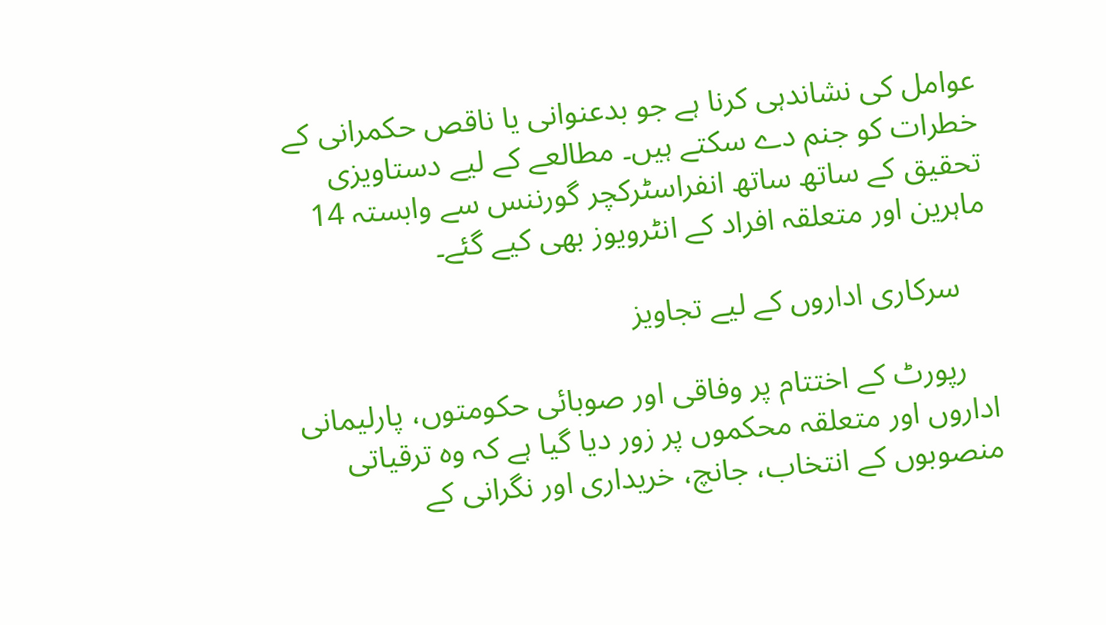عوامل کی نشاندہی کرنا ہے جو بدعنوانی یا ناقص حکمرانی کے خطرات کو جنم دے سکتے ہیں۔ مطالعے کے لیے دستاویزی تحقیق کے ساتھ ساتھ انفراسٹرکچر گورننس سے وابستہ 14 ماہرین اور متعلقہ افراد کے انٹرویوز بھی کیے گئے۔

    سرکاری اداروں کے لیے تجاویز

    رپورٹ کے اختتام پر وفاقی اور صوبائی حکومتوں، پارلیمانی اداروں اور متعلقہ محکموں پر زور دیا گیا ہے کہ وہ ترقیاتی منصوبوں کے انتخاب، جانچ، خریداری اور نگرانی کے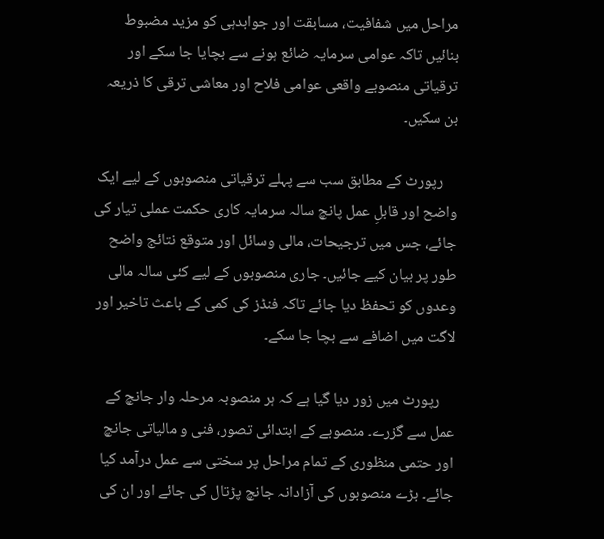مراحل میں شفافیت، مسابقت اور جوابدہی کو مزید مضبوط بنائیں تاکہ عوامی سرمایہ ضائع ہونے سے بچایا جا سکے اور ترقیاتی منصوبے واقعی عوامی فلاح اور معاشی ترقی کا ذریعہ بن سکیں۔

    رپورٹ کے مطابق سب سے پہلے ترقیاتی منصوبوں کے لیے ایک واضح اور قابلِ عمل پانچ سالہ سرمایہ کاری حکمت عملی تیار کی جائے، جس میں ترجیحات، مالی وسائل اور متوقع نتائج واضح طور پر بیان کیے جائیں۔ جاری منصوبوں کے لیے کئی سالہ مالی وعدوں کو تحفظ دیا جائے تاکہ فنڈز کی کمی کے باعث تاخیر اور لاگت میں اضافے سے بچا جا سکے۔

    رپورٹ میں زور دیا گیا ہے کہ ہر منصوبہ مرحلہ وار جانچ کے عمل سے گزرے۔ منصوبے کے ابتدائی تصور، فنی و مالیاتی جانچ اور حتمی منظوری کے تمام مراحل پر سختی سے عمل درآمد کیا جائے۔ بڑے منصوبوں کی آزادانہ جانچ پڑتال کی جائے اور ان کی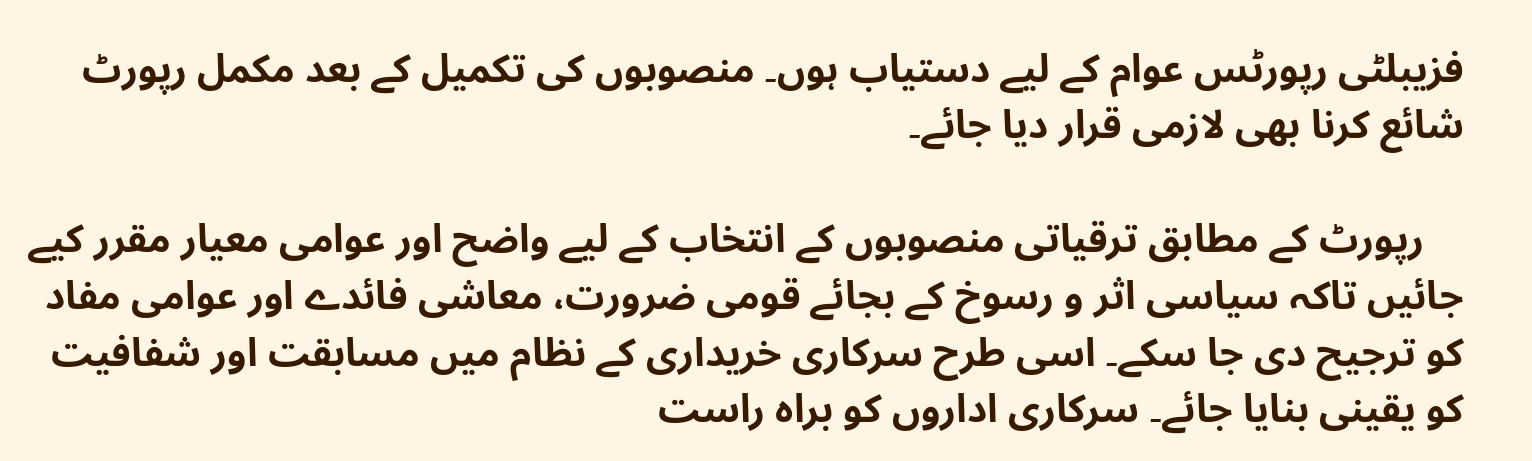فزیبلٹی رپورٹس عوام کے لیے دستیاب ہوں۔ منصوبوں کی تکمیل کے بعد مکمل رپورٹ شائع کرنا بھی لازمی قرار دیا جائے۔

    رپورٹ کے مطابق ترقیاتی منصوبوں کے انتخاب کے لیے واضح اور عوامی معیار مقرر کیے جائیں تاکہ سیاسی اثر و رسوخ کے بجائے قومی ضرورت، معاشی فائدے اور عوامی مفاد کو ترجیح دی جا سکے۔ اسی طرح سرکاری خریداری کے نظام میں مسابقت اور شفافیت کو یقینی بنایا جائے۔ سرکاری اداروں کو براہ راست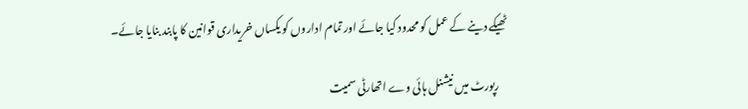ٹھیکے دینے کے عمل کو محدود کیا جائے اور تمام اداروں کو یکساں خریداری قوانین کا پابند بنایا جائے۔

    رپورٹ میں نیشنل ہائی وے اتھارٹی سمیت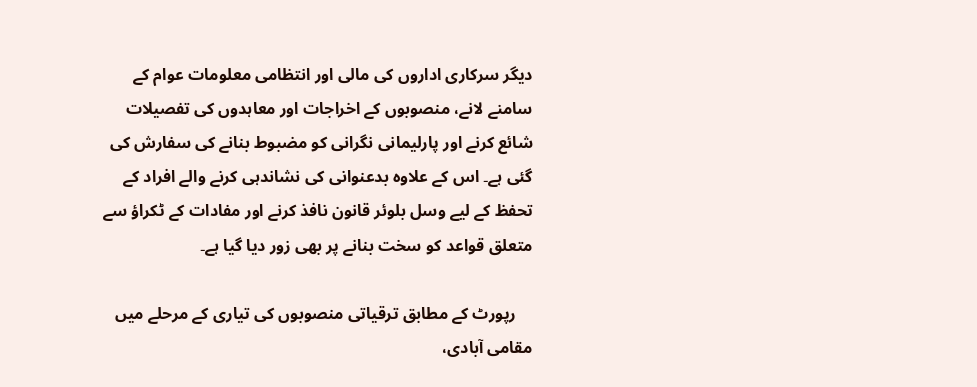دیگر سرکاری اداروں کی مالی اور انتظامی معلومات عوام کے سامنے لانے، منصوبوں کے اخراجات اور معاہدوں کی تفصیلات شائع کرنے اور پارلیمانی نگرانی کو مضبوط بنانے کی سفارش کی گئی ہے۔ اس کے علاوہ بدعنوانی کی نشاندہی کرنے والے افراد کے تحفظ کے لیے وسل بلوئر قانون نافذ کرنے اور مفادات کے ٹکراؤ سے متعلق قواعد کو سخت بنانے پر بھی زور دیا گیا ہے۔

    رپورٹ کے مطابق ترقیاتی منصوبوں کی تیاری کے مرحلے میں مقامی آبادی،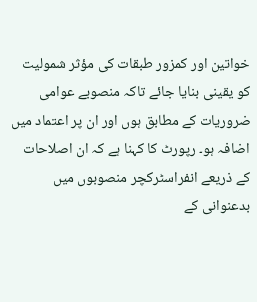خواتین اور کمزور طبقات کی مؤثر شمولیت کو یقینی بنایا جائے تاکہ منصوبے عوامی ضروریات کے مطابق ہوں اور ان پر اعتماد میں اضافہ ہو۔ رپورٹ کا کہنا ہے کہ ان اصلاحات کے ذریعے انفراسٹرکچر منصوبوں میں بدعنوانی کے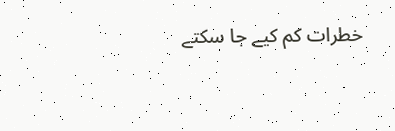خطرات کم کیے جا سکتے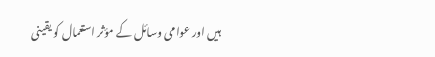ہیں اور عوامی وسائل کے مؤثر استعمال کو یقینی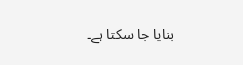بنایا جا سکتا ہے۔